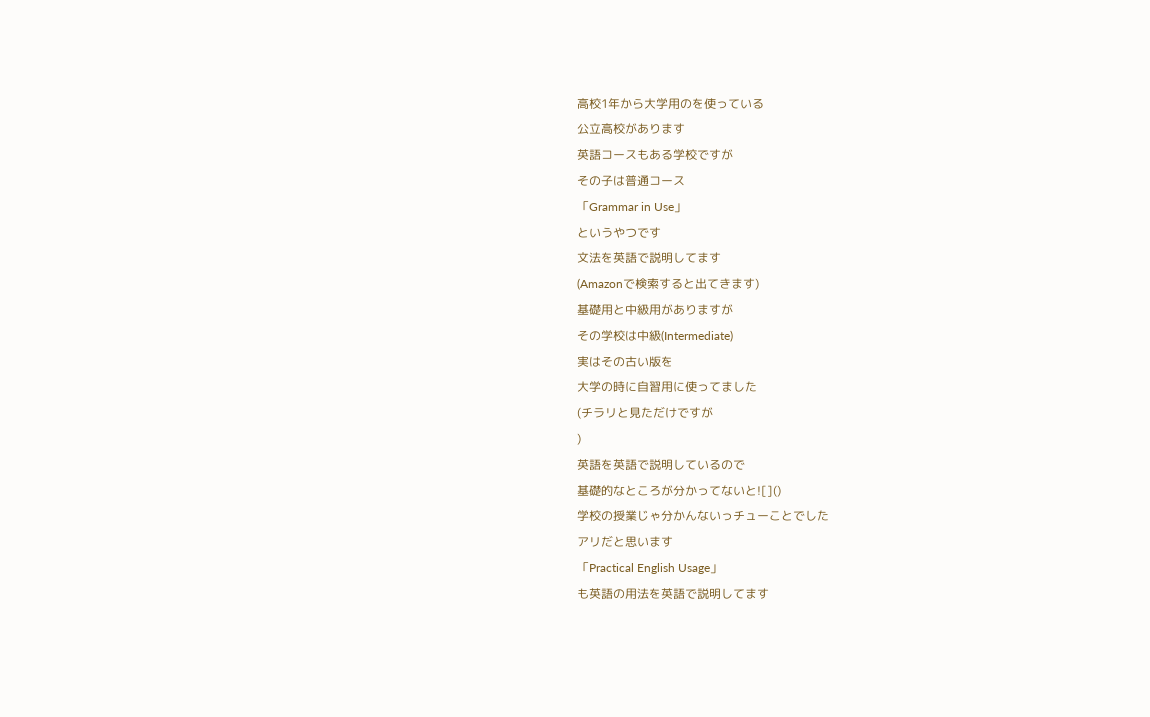高校1年から大学用のを使っている
公立高校があります
英語コースもある学校ですが
その子は普通コース
「Grammar in Use」
というやつです
文法を英語で説明してます
(Amazonで検索すると出てきます)
基礎用と中級用がありますが
その学校は中級(Intermediate)
実はその古い版を
大学の時に自習用に使ってました
(チラリと見ただけですが
)
英語を英語で説明しているので
基礎的なところが分かってないと![]()
学校の授業じゃ分かんないっチューことでした
アリだと思います
「Practical English Usage」
も英語の用法を英語で説明してます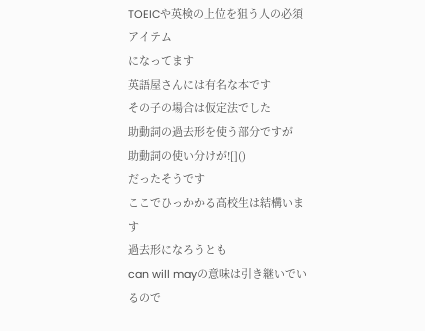TOEICや英検の上位を狙う人の必須アイテム
になってます
英語屋さんには有名な本です
その子の場合は仮定法でした
助動詞の過去形を使う部分ですが
助動詞の使い分けが![]()
だったそうです
ここでひっかかる高校生は結構います
過去形になろうとも
can will mayの意味は引き継いでいるので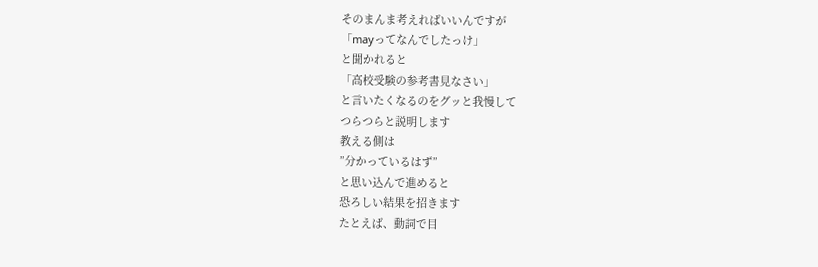そのまんま考えればいいんですが
「mayってなんでしたっけ」
と聞かれると
「高校受験の参考書見なさい」
と言いたくなるのをグッと我慢して
つらつらと説明します
教える側は
”分かっているはず”
と思い込んで進めると
恐ろしい結果を招きます
たとえば、動詞で目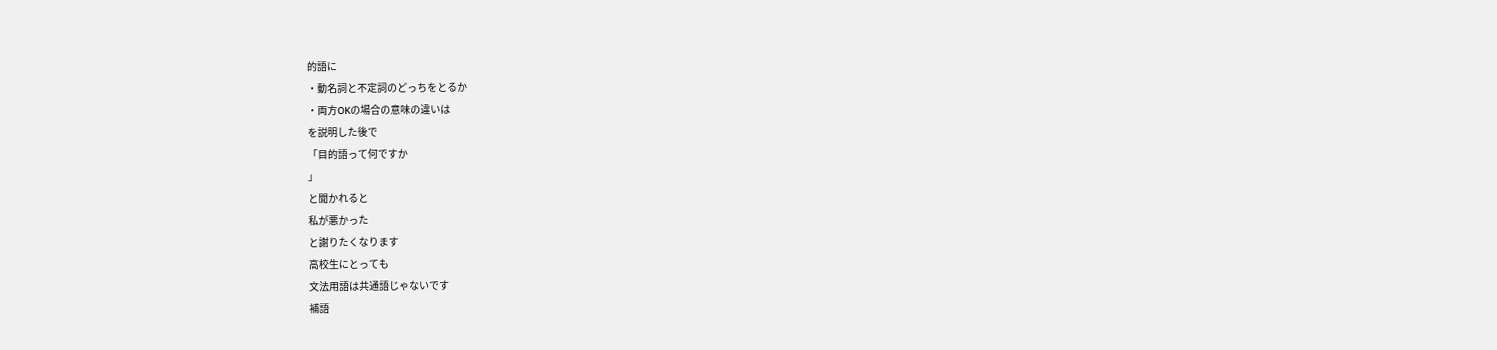的語に
・動名詞と不定詞のどっちをとるか
・両方OKの場合の意味の違いは
を説明した後で
「目的語って何ですか
」
と聞かれると
私が悪かった
と謝りたくなります
高校生にとっても
文法用語は共通語じゃないです
補語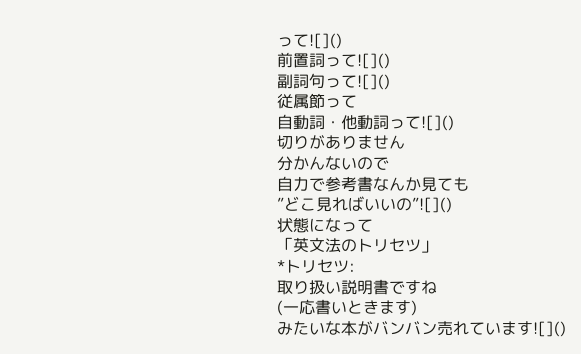って![]()
前置詞って![]()
副詞句って![]()
従属節って
自動詞・他動詞って![]()
切りがありません
分かんないので
自力で参考書なんか見ても
”どこ見ればいいの”![]()
状態になって
「英文法のトリセツ」
*トリセツ:
取り扱い説明書ですね
(一応書いときます)
みたいな本がバンバン売れています![]()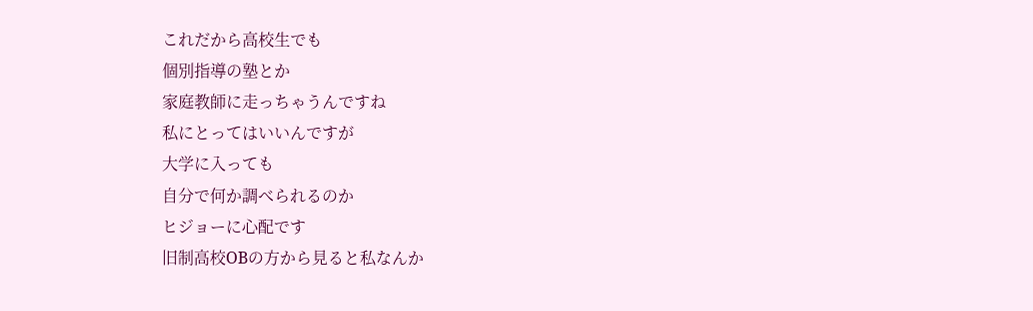これだから高校生でも
個別指導の塾とか
家庭教師に走っちゃうんですね
私にとってはいいんですが
大学に入っても
自分で何か調べられるのか
ヒジョーに心配です
旧制高校OBの方から見ると私なんか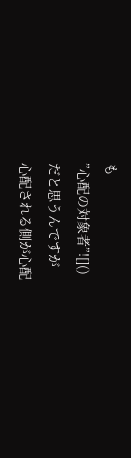も
”心配の対象者”![]()
だと思うんですが
心配される側が心配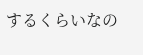するくらいなの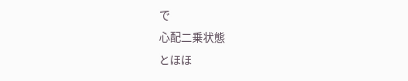で
心配二乗状態
とほほ